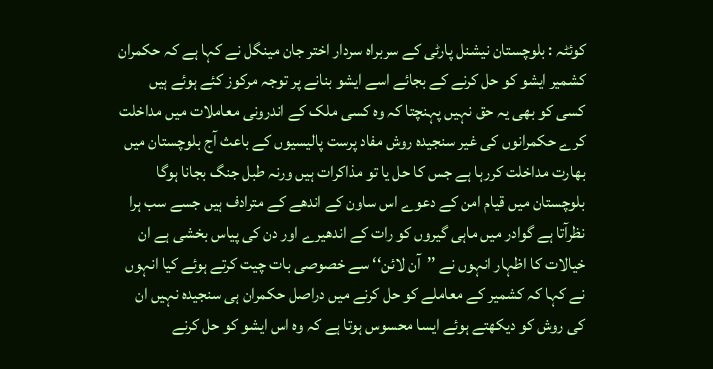کوئٹہ : بلوچستان نیشنل پارٹی کے سربراہ سردار اختر جان مینگل نے کہا ہے کہ حکمران کشمیر ایشو کو حل کرنے کے بجائے اسے ایشو بنانے پر توجہ مرکوز کئے ہوئے ہیں کسی کو بھی یہ حق نہیں پہنچتا کہ وہ کسی ملک کے اندرونی معاملات میں مداخلت کرے حکمرانوں کی غیر سنجیدہ روش مفاد پرست پالیسیوں کے باعث آج بلوچستان میں بھارت مداخلت کررہا ہے جس کا حل یا تو مذاکرات ہیں ورنہ طبل جنگ بجانا ہوگا بلوچستان میں قیام امن کے دعوے اس ساون کے اندھے کے مترادف ہیں جسے سب ہرا نظرآتا ہے گوادر میں ماہی گیروں کو رات کے اندھیرے اور دن کی پیاس بخشی ہے ان خیالات کا اظہار انہوں نے ’’آن لائن‘‘ سے خصوصی بات چیت کرتے ہوئے کیا انہوں نے کہا کہ کشمیر کے معاملے کو حل کرنے میں دراصل حکمران ہی سنجیدہ نہیں ان کی روش کو دیکھتے ہوئے ایسا محسوس ہوتا ہے کہ وہ اس ایشو کو حل کرنے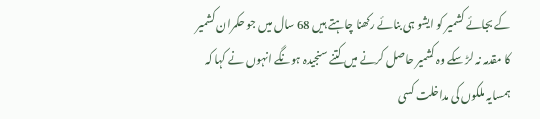کے بجائے کشمیر کو ایشو ہی بنائے رکھنا چاہتے ہیں 68 سال میں جو حکمران کشمیر کا مقدمہ نہ لڑ سکے وہ کشمیر حاصل کرنے میں کتنے سنجیدہ ہونگے انہوں نے کہا کہ ہمسایہ ملکوں کی مداخلت کسی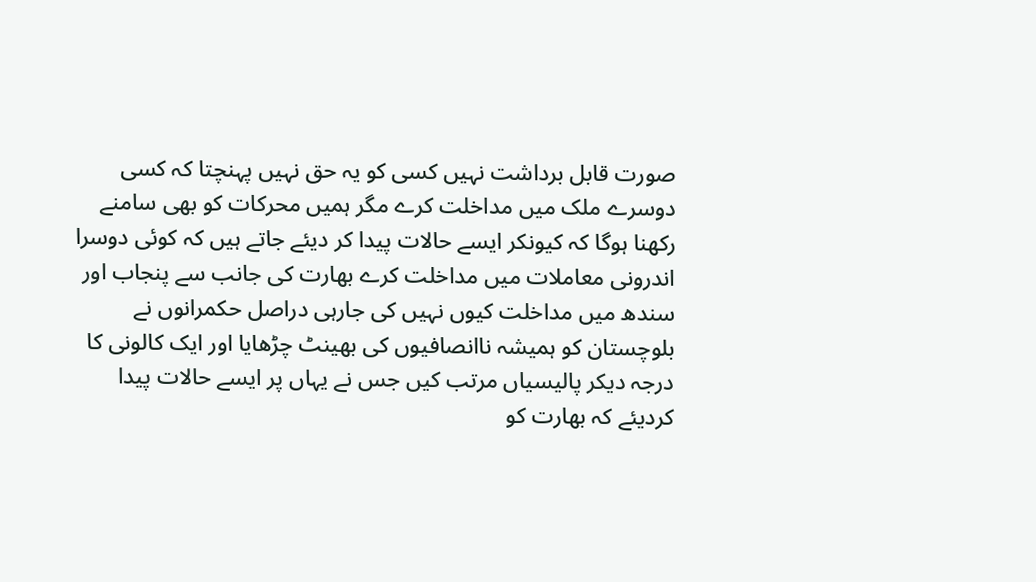صورت قابل برداشت نہیں کسی کو یہ حق نہیں پہنچتا کہ کسی دوسرے ملک میں مداخلت کرے مگر ہمیں محرکات کو بھی سامنے رکھنا ہوگا کہ کیونکر ایسے حالات پیدا کر دیئے جاتے ہیں کہ کوئی دوسرا اندرونی معاملات میں مداخلت کرے بھارت کی جانب سے پنجاب اور سندھ میں مداخلت کیوں نہیں کی جارہی دراصل حکمرانوں نے بلوچستان کو ہمیشہ ناانصافیوں کی بھینٹ چڑھایا اور ایک کالونی کا درجہ دیکر پالیسیاں مرتب کیں جس نے یہاں پر ایسے حالات پیدا کردیئے کہ بھارت کو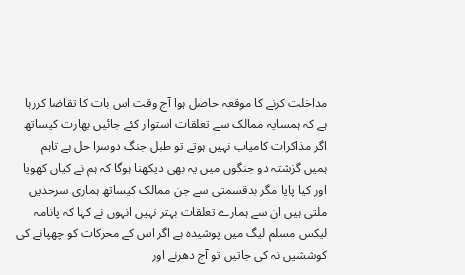مداخلت کرنے کا موقعہ حاصل ہوا آج وقت اس بات کا تقاضا کررہا ہے کہ ہمسایہ ممالک سے تعلقات استوار کئے جائیں بھارت کیساتھ اگر مذاکرات کامیاب نہیں ہوتے تو طبل جنگ دوسرا حل ہے تاہم ہمیں گزشتہ دو جنگوں میں یہ بھی دیکھنا ہوگا کہ ہم نے کیاں کھویا اور کیا پایا مگر بدقسمتی سے جن ممالک کیساتھ ہماری سرحدیں ملتی ہیں ان سے ہمارے تعلقات بہتر نہیں انہوں نے کہا کہ پانامہ لیکس مسلم لیگ میں پوشیدہ ہے اگر اس کے محرکات کو چھپانے کی کوششیں نہ کی جاتیں تو آج دھرنے اور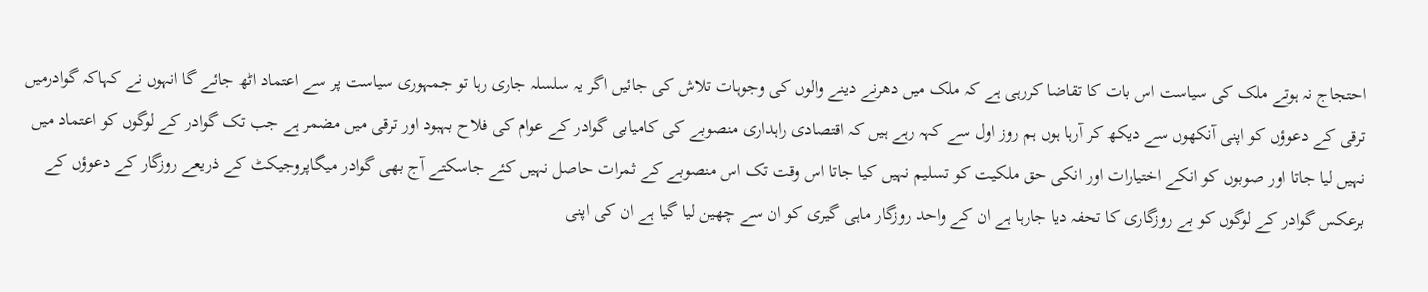احتجاج نہ ہوتے ملک کی سیاست اس بات کا تقاضا کررہی ہے کہ ملک میں دھرنے دینے والوں کی وجوہات تلاش کی جائیں اگر یہ سلسلہ جاری رہا تو جمہوری سیاست پر سے اعتماد اٹھ جائے گا انہوں نے کہاکہ گوادرمیں ترقی کے دعوؤں کو اپنی آنکھوں سے دیکھ کر آرہا ہوں ہم روز اول سے کہہ رہے ہیں کہ اقتصادی راہداری منصوبے کی کامیابی گوادر کے عوام کی فلاح بہبود اور ترقی میں مضمر ہے جب تک گوادر کے لوگوں کو اعتماد میں نہیں لیا جاتا اور صوبوں کو انکے اختیارات اور انکی حق ملکیت کو تسلیم نہیں کیا جاتا اس وقت تک اس منصوبے کے ثمرات حاصل نہیں کئے جاسکتے آج بھی گوادر میگاپروجیکٹ کے ذریعے روزگار کے دعوؤں کے برعکس گوادر کے لوگوں کو بے روزگاری کا تحفہ دیا جارہا ہے ان کے واحد روزگار ماہی گیری کو ان سے چھین لیا گیا ہے ان کی اپنی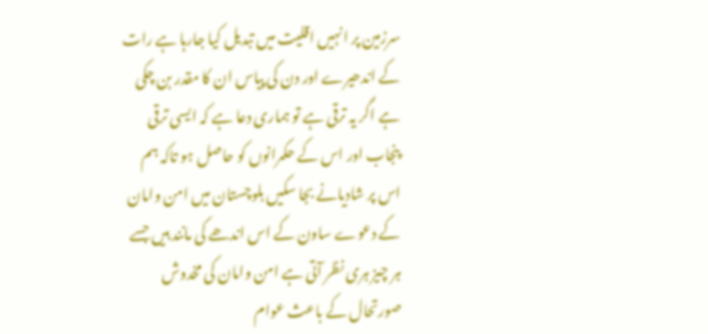سرزمین پر انہیں اقلیت میں تبدیل کیا جارہا ہے رات کے اندھیرے اور دن کی پیاس ان کا مقدر بن چکی ہے اگر یہ ترقی ہے تو ہماری دعا ہے کہ ایسی ترقی پنجاب اور اس کے حکمرانوں کو حاصل ہو تاکہ ہم اس پر شادیانے بجا سکیں بلوچستان میں امن وامان کے دعوے ساون کے اس اندھے کی مانند ہیں جسے ہر چیز ہری نظر آتی ہے امن وامان کی مخدوش صورتحال کے باعث عوام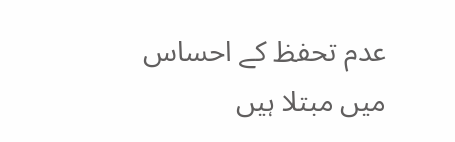عدم تحفظ کے احساس میں مبتلا ہیں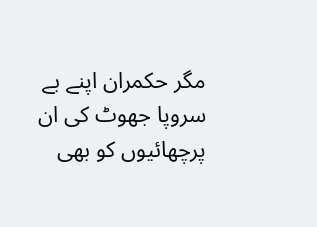مگر حکمران اپنے بے سروپا جھوٹ کی ان پرچھائیوں کو بھی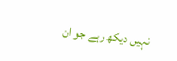نہیں دیکھ رہے جو ان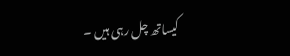کیساتھ چل رہی ہیں ۔